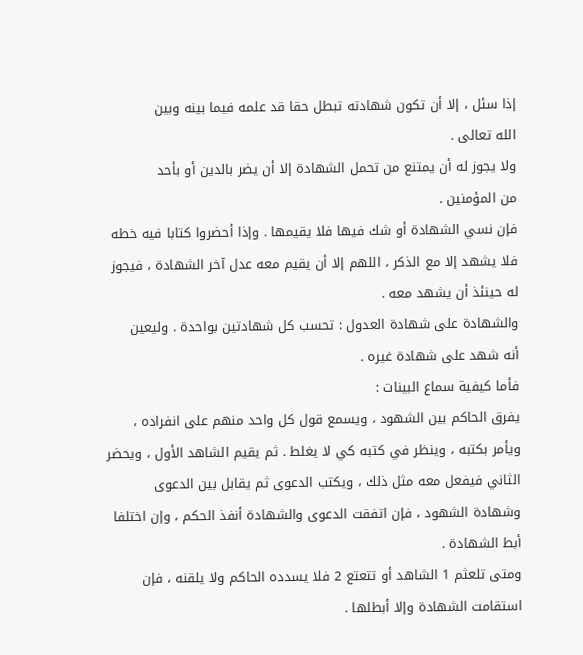إذا سئل ، إلا أن تكون شهادته تبطل حقا قد علمه فيما بينه وبين
الله تعالى .
ولا يجوز له أن يمتنع من تحمل الشهادة إلا أن يضر بالدين أو بأحد
من المؤمنين .
فإن نسي الشهادة أو شك فيها فلا يقيمها . وإذا أحضروا كتابا فيه خطه
فلا يشهد إلا مع الذكر ، اللهم إلا أن يقيم معه عدل آخر الشهادة ، فيجوز
له حينئذ أن يشهد معه .
والشهادة على شهادة العدول : تحسب كل شهادتين بواحدة . وليعين
أنه شهد على شهادة غيره .
فأما كيفية سماع البينات :
يفرق الحاكم بين الشهود ، ويسمع قول كل واحد منهم على انفراده ،
ويأمر بكتبه ، وينظر في كتبه كي لا يغلط . ثم يقيم الشاهد الأول ، ويحضر
الثاني فيفعل معه مثل ذلك ، ويكتب الدعوى ثم يقابل بين الدعوى
وشهادة الشهود ، فإن اتفقت الدعوى والشهادة أنفذ الحكم ، وإن اختلفا
أبط الشهادة .
ومتى تلعثم 1 الشاهد أو تتعتع 2 فلا يسدده الحاكم ولا يلقنه ، فإن
استقامت الشهادة وإلا أبطلها .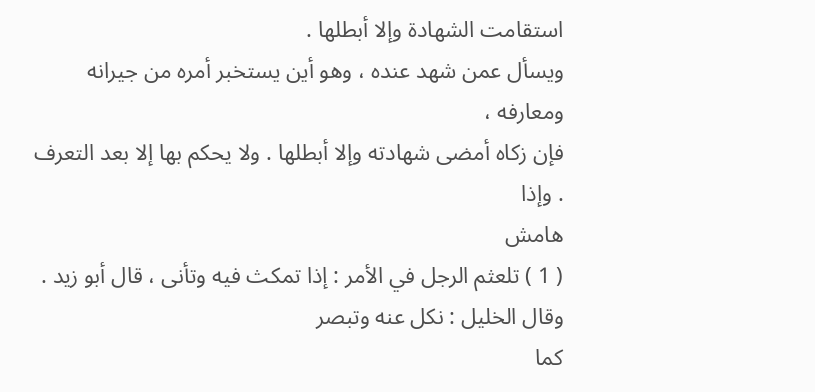استقامت الشهادة وإلا أبطلها .
ويسأل عمن شهد عنده ، وهو أين يستخبر أمره من جيرانه ومعارفه ،
فإن زكاه أمضى شهادته وإلا أبطلها . ولا يحكم بها إلا بعد التعرف . وإذا
هامش
( 1 ) تلعثم الرجل في الأمر : إذا تمكث فيه وتأنى ، قال أبو زيد . وقال الخليل : نكل عنه وتبصر
كما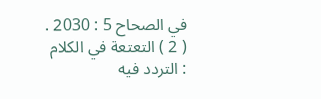في الصحاح 5 : 2030 .
( 2 ) التعتعة في الكلام : التردد فيه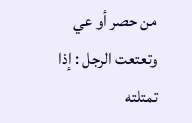من حصر أو عي وتعتعت الرجل : إذا تمتلته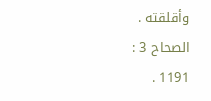وأقلقته .
الصحاح 3 : 1191 .